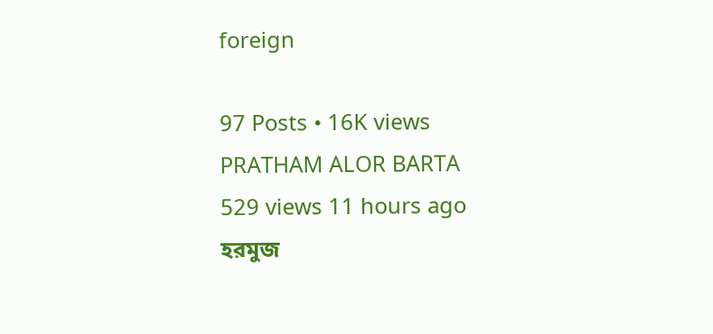foreign

97 Posts • 16K views
PRATHAM ALOR BARTA
529 views 11 hours ago
হরমুজ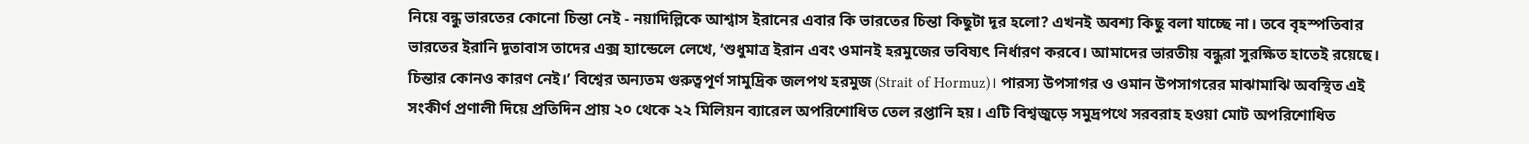নিয়ে বন্ধু ভারতের কোনো চিন্তা নেই - নয়াদিল্লিকে আশ্বাস ইরানের এবার কি ভারতের চিন্তা কিছুটা দূর হলো? এখনই অবশ্য কিছু বলা যাচ্ছে না। তবে বৃহস্পতিবার ভারতের ইরানি দূতাবাস তাদের এক্স হ্যান্ডেলে লেখে, ‘শুধুমাত্র ইরান এবং ওমানই হরমুজের ভবিষ্যৎ নির্ধারণ করবে। আমাদের ভারতীয় বন্ধুরা সুরক্ষিত হাতেই রয়েছে। চিন্তার কোনও কারণ নেই।’ বিশ্বের অন্যতম গুরুত্বপূর্ণ সামুদ্রিক জলপথ হরমুজ (Strait of Hormuz)। পারস্য উপসাগর ও ওমান উপসাগরের মাঝামাঝি অবস্থিত এই সংকীর্ণ প্রণালী দিয়ে প্রতিদিন প্রায় ২০ থেকে ২২ মিলিয়ন ব্যারেল অপরিশোধিত তেল রপ্তানি হয়। এটি বিশ্বজুড়ে সমুদ্রপথে সরবরাহ হওয়া মোট অপরিশোধিত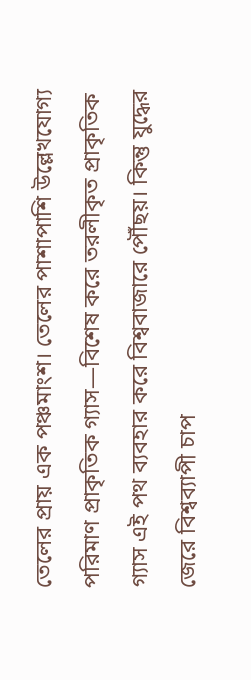তেলের প্রায় এক পঞ্চমাংশ। তেলের পাশাপাশি উল্লেখযোগ্য পরিমাণ প্রাকৃতিক গ্যাস—বিশেষ করে তরলীকৃত প্রাকৃতিক গ্যাস এই পথ ব্যবহার করে বিশ্ববাজারে পৌঁছয়। কিন্তু যুদ্ধের জেরে বিশ্বব্যাপী চাপ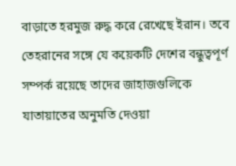বাড়াতে হরমুজ রুদ্ধ করে রেখেছে ইরান। তবে তেহরানের সঙ্গে যে কয়েকটি দেশের বন্ধুত্বপূর্ণ সম্পর্ক রয়েছে তাদের জাহাজগুলিকে যাতায়াতের অনুমতি দেওয়া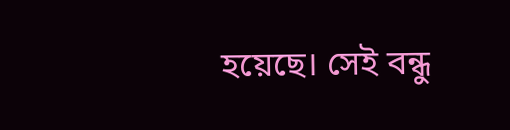হয়েছে। সেই বন্ধু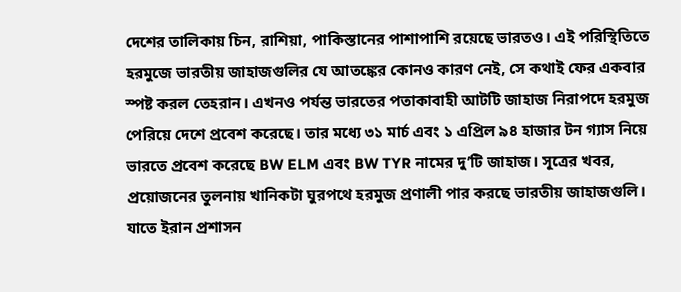দেশের তালিকায় চিন, রাশিয়া, পাকিস্তানের পাশাপাশি রয়েছে ভারতও। এই পরিস্থিতিতে হরমুজে ভারতীয় জাহাজগুলির যে আতঙ্কের কোনও কারণ নেই, সে কথাই ফের একবার স্পষ্ট করল তেহরান। এখনও পর্যন্ত ভারতের পতাকাবাহী আটটি জাহাজ নিরাপদে হরমুজ পেরিয়ে দেশে প্রবেশ করেছে। তার মধ্যে ৩১ মার্চ এবং ১ এপ্রিল ৯৪ হাজার টন গ্যাস নিয়ে ভারতে প্রবেশ করেছে BW ELM এবং BW TYR নামের দু’টি জাহাজ। সূত্রের খবর, প্রয়োজনের তুলনায় খানিকটা ঘুরপথে হরমুজ প্রণালী পার করছে ভারতীয় জাহাজগুলি। যাতে ইরান প্রশাসন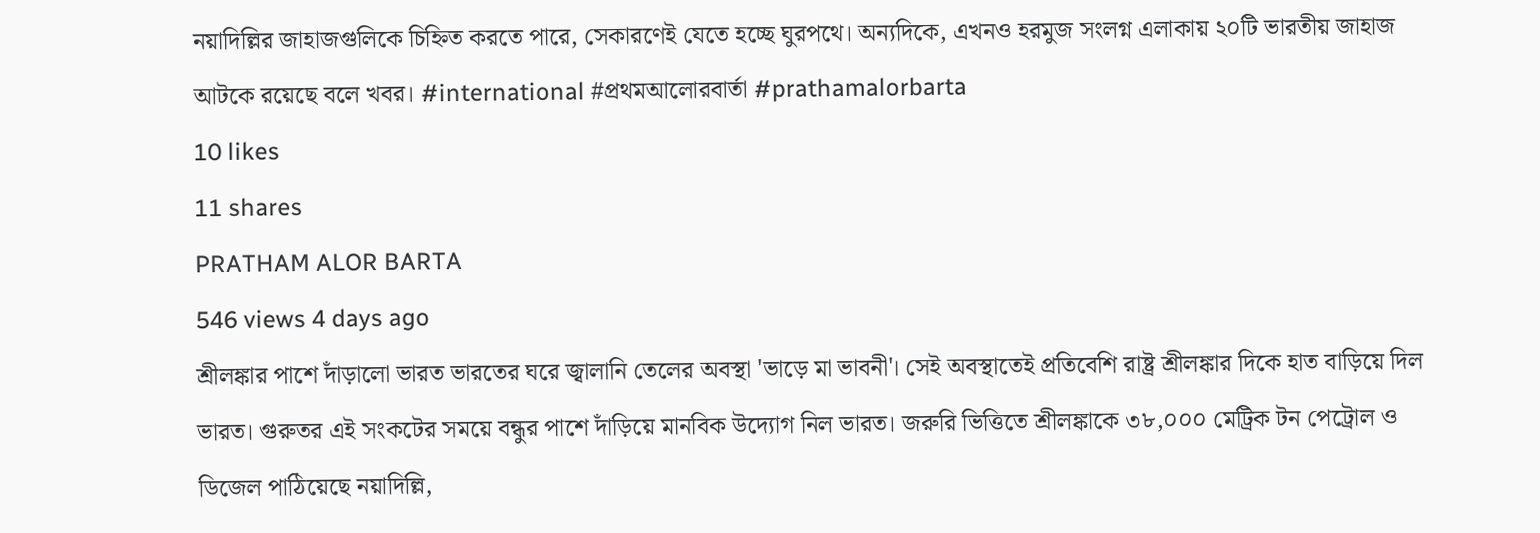নয়াদিল্লির জাহাজগুলিকে চিহ্নিত করতে পারে, সেকারণেই যেতে হচ্ছে ঘুরপথে। অন্যদিকে, এখনও হরমুজ সংলগ্ন এলাকায় ২০টি ভারতীয় জাহাজ আটকে রয়েছে বলে খবর। #international #প্রথমআলোরবার্তা #prathamalorbarta
10 likes
11 shares
PRATHAM ALOR BARTA
546 views 4 days ago
শ্রীলঙ্কার পাশে দাঁড়ালো ভারত ভারতের ঘরে জ্বালানি তেলের অবস্থা 'ভাড়ে মা ভাবনী'। সেই অবস্থাতেই প্রতিবেশি রাষ্ট্র শ্রীলঙ্কার দিকে হাত বাড়িয়ে দিল ভারত। গুরুতর এই সংকটের সময়ে বন্ধুর পাশে দাঁড়িয়ে মানবিক উদ্যোগ নিল ভারত। জরুরি ভিত্তিতে শ্রীলঙ্কাকে ৩৮,০০০ মেট্রিক টন পেট্রোল ও ডিজেল পাঠিয়েছে নয়াদিল্লি,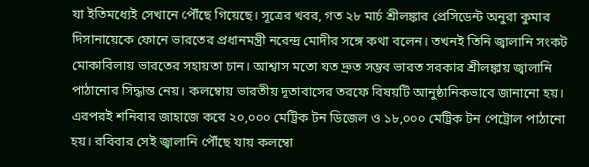যা ইতিমধ্যেই সেখানে পৌঁছে গিয়েছে। সূত্রের খবর, গত ২৮ মার্চ শ্রীলঙ্কার প্রেসিডেন্ট অনুরা কুমার দিসানায়েকে ফোনে ভারতের প্রধানমন্ত্রী নরেন্দ্র মোদীর সঙ্গে কথা বলেন। তখনই তিনি জ্বালানি সংকট মোকাবিলায় ভারতের সহায়তা চান। আশ্বাস মতো যত দ্রুত সম্ভব ভারত সরকার শ্রীলঙ্কায় জ্বালানি পাঠানোর সিদ্ধান্ত নেয়। কলম্বোয় ভারতীয় দূতাবাসের তরফে বিষয়টি আনুষ্ঠানিকভাবে জানানো হয়। এরপরই শনিবার জাহাজে করে ২০,০০০ মেট্রিক টন ডিজেল ও ১৮,০০০ মেট্রিক টন পেট্রোল পাঠানো হয়। রবিবার সেই জ্বালানি পৌঁছে যায় কলম্বো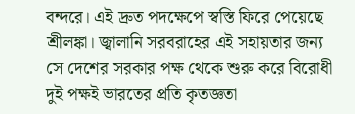বন্দরে। এই দ্রুত পদক্ষেপে স্বস্তি ফিরে পেয়েছে শ্রীলঙ্কা। জ্বালানি সরবরাহের এই সহায়তার জন্য সে দেশের সরকার পক্ষ থেকে শুরু করে বিরোধী দুই পক্ষই ভারতের প্রতি কৃতজ্ঞতা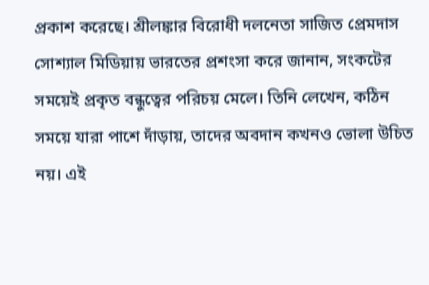প্রকাশ করেছে। শ্রীলঙ্কার বিরোধী দলনেতা সাজিত প্রেমদাস সোশ্যাল মিডিয়ায় ভারতের প্রশংসা করে জানান, সংকটের সময়েই প্রকৃত বন্ধুত্বের পরিচয় মেলে। তিনি লেখেন, কঠিন সময়ে যারা পাশে দাঁড়ায়, তাদের অবদান কখনও ভোলা উচিত নয়। এই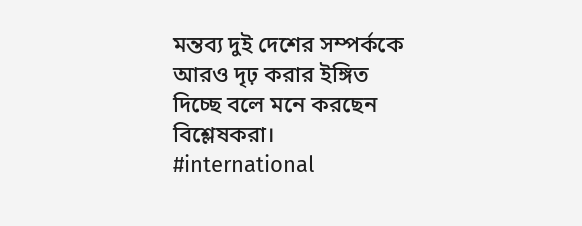মন্তব্য দুই দেশের সম্পর্ককে আরও দৃঢ় করার ইঙ্গিত দিচ্ছে বলে মনে করছেন বিশ্লেষকরা। #international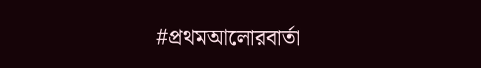#প্রথমআলোরবার্তা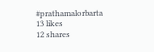#prathamalorbarta
13 likes
12 shares